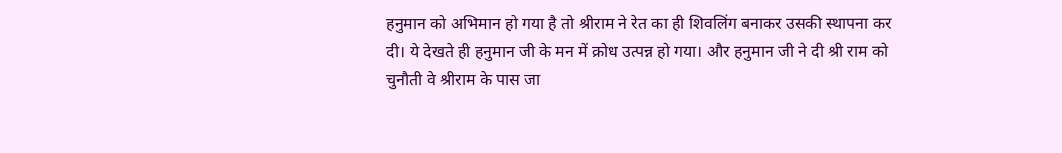हनुमान को अभिमान हो गया है तो श्रीराम ने रेत का ही शिवलिंग बनाकर उसकी स्थापना कर दी। ये देखते ही हनुमान जी के मन में क्रोध उत्पन्न हो गया। और हनुमान जी ने दी श्री राम को चुनौती वे श्रीराम के पास जा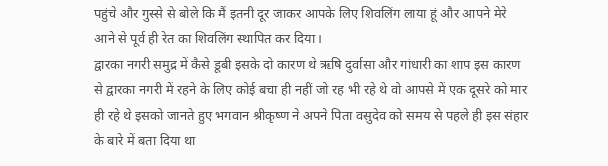पहुंचे और गुस्से से बोले कि मैं इतनी दूर जाकर आपके लिए शिवलिंग लाया हूं और आपने मेरे आने से पूर्व ही रेत का शिवलिंग स्थापित कर दिया।
द्वारका नगरी समुद्र में कैसे डूबी इसके दो कारण थे ऋषि दुर्वासा और गांधारी का शाप इस कारण से द्वारका नगरी में रहने के लिए कोई बचा ही नहीं जो रह भी रहे थे वो आपसे में एक दूसरे को मार ही रहे थे इसको जानते हुए भगवान श्रीकृष्ण ने अपने पिता वसुदेव को समय से पहले ही इस संहार के बारे में बता दिया था